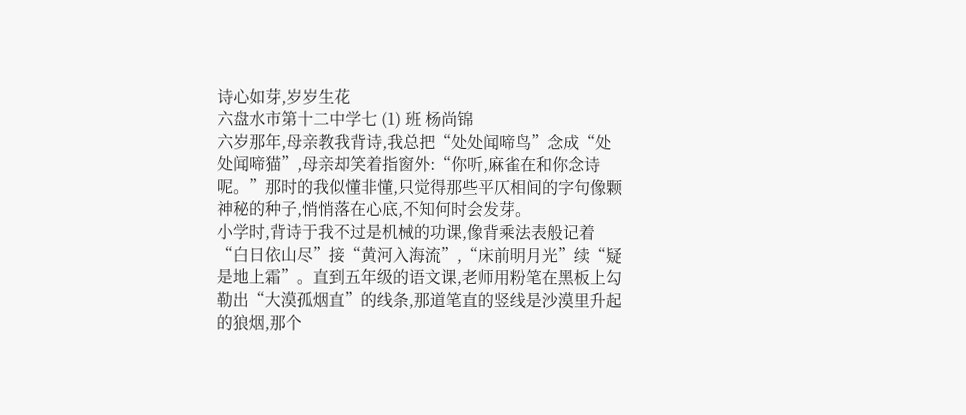诗心如芽,岁岁生花
六盘水市第十二中学七 (1) 班 杨尚锦
六岁那年,母亲教我背诗,我总把“处处闻啼鸟”念成“处处闻啼猫”,母亲却笑着指窗外:“你听,麻雀在和你念诗呢。”那时的我似懂非懂,只觉得那些平仄相间的字句像颗神秘的种子,悄悄落在心底,不知何时会发芽。
小学时,背诗于我不过是机械的功课,像背乘法表般记着“白日依山尽”接“黄河入海流”,“床前明月光”续“疑是地上霜”。直到五年级的语文课,老师用粉笔在黑板上勾勒出“大漠孤烟直”的线条,那道笔直的竖线是沙漠里升起的狼烟,那个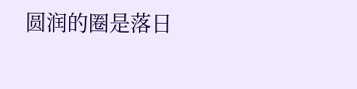圆润的圈是落日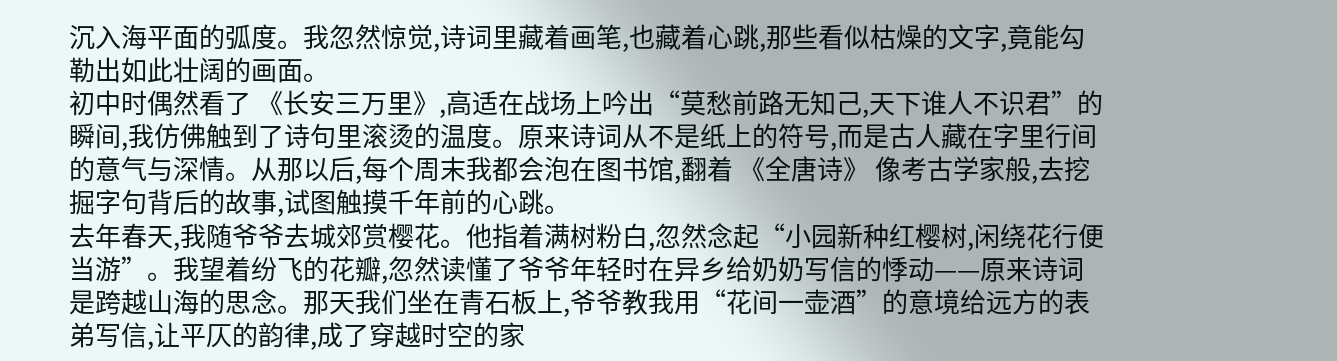沉入海平面的弧度。我忽然惊觉,诗词里藏着画笔,也藏着心跳,那些看似枯燥的文字,竟能勾勒出如此壮阔的画面。
初中时偶然看了 《长安三万里》,高适在战场上吟出“莫愁前路无知己,天下谁人不识君”的瞬间,我仿佛触到了诗句里滚烫的温度。原来诗词从不是纸上的符号,而是古人藏在字里行间的意气与深情。从那以后,每个周末我都会泡在图书馆,翻着 《全唐诗》 像考古学家般,去挖掘字句背后的故事,试图触摸千年前的心跳。
去年春天,我随爷爷去城郊赏樱花。他指着满树粉白,忽然念起“小园新种红樱树,闲绕花行便当游”。我望着纷飞的花瓣,忽然读懂了爷爷年轻时在异乡给奶奶写信的悸动——原来诗词是跨越山海的思念。那天我们坐在青石板上,爷爷教我用“花间一壶酒”的意境给远方的表弟写信,让平仄的韵律,成了穿越时空的家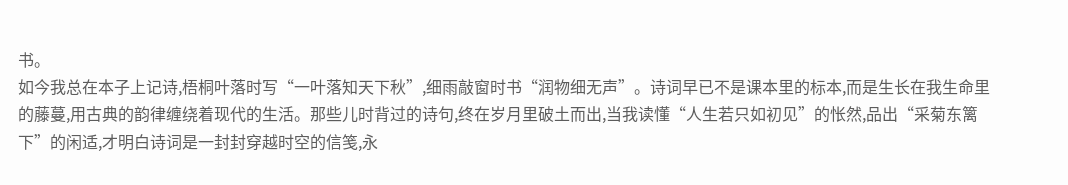书。
如今我总在本子上记诗,梧桐叶落时写“一叶落知天下秋”,细雨敲窗时书“润物细无声”。诗词早已不是课本里的标本,而是生长在我生命里的藤蔓,用古典的韵律缠绕着现代的生活。那些儿时背过的诗句,终在岁月里破土而出,当我读懂“人生若只如初见”的怅然,品出“采菊东篱下”的闲适,才明白诗词是一封封穿越时空的信笺,永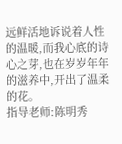远鲜活地诉说着人性的温暖,而我心底的诗心之芽,也在岁岁年年的滋养中,开出了温柔的花。
指导老师:陈明秀